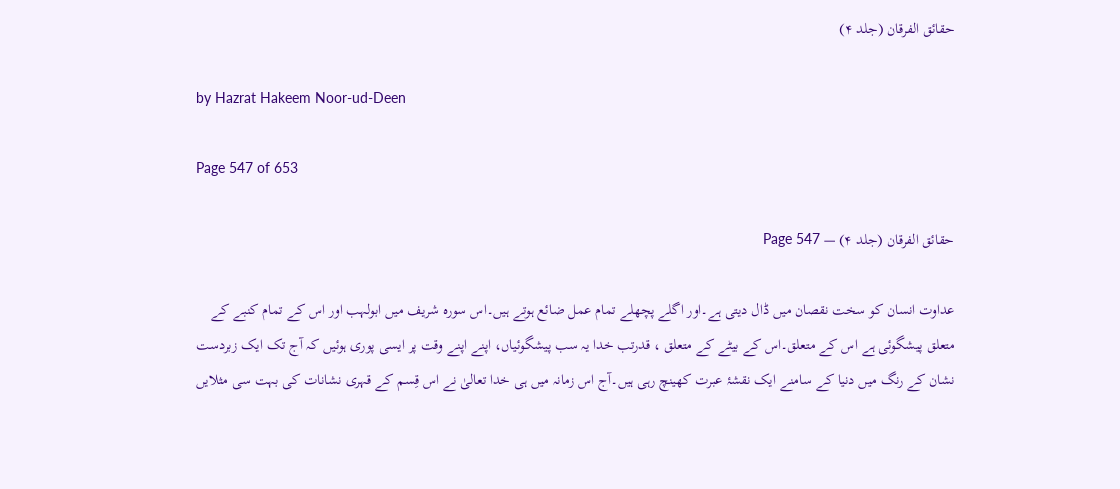حقائق الفرقان (جلد ۴)

by Hazrat Hakeem Noor-ud-Deen

Page 547 of 653

حقائق الفرقان (جلد ۴) — Page 547

عداوت انسان کو سخت نقصان میں ڈال دیتی ہے۔اور اگلے پچھلے تمام عمل ضائع ہوتے ہیں۔اس سورہ شریف میں ابولہب اور اس کے تمام کنبے کے متعلق پیشگوئی ہے اس کے متعلق۔اس کے بیٹے کے متعلق ، قدرتب خدا یہ سب پیشگوئیاں، اپنے اپنے وقت پر ایسی پوری ہوئیں کہ آج تک ایک زبردست نشان کے رنگ میں دنیا کے سامنے ایک نقشۂ عبرت کھینچ رہی ہیں۔آج اس زمانہ میں ہی خدا تعالیٰ نے اس قِسم کے قہری نشانات کی بہت سی مثلایں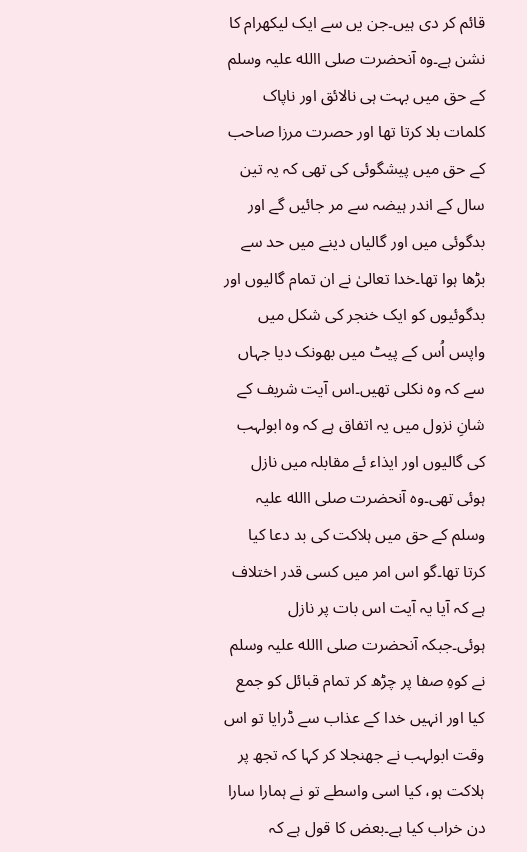قائم کر دی ہیں۔جن یں سے ایک لیکھرام کا نشن ہے۔وہ آنحضرت صلی االله علیہ وسلم کے حق میں بہت ہی نالائق اور ناپاک کلمات بلا کرتا تھا اور حصرت مرزا صاحب کے حق میں پیشگوئی کی تھی کہ یہ تین سال کے اندر ہیضہ سے مر جائیں گے اور بدگوئی میں اور گالیاں دینے میں حد سے بڑھا ہوا تھا۔خدا تعالیٰ نے ان تمام گالیوں اور بدگوئیوں کو ایک خنجر کی شکل میں واپس اُس کے پیٹ میں بھونک دیا جہاں سے کہ وہ نکلی تھیں۔اس آیت شریف کے شانِ نزول میں یہ اتفاق ہے کہ وہ ابولہب کی گالیوں اور ایذاء ئے مقابلہ میں نازل ہوئی تھی۔وہ آنحضرت صلی االله علیہ وسلم کے حق میں ہلاکت کی بد دعا کیا کرتا تھا۔گو اس امر میں کسی قدر اختلاف ہے کہ آیا یہ آیت اس بات پر نازل ہوئی۔جبکہ آنحضرت صلی االله علیہ وسلم نے کوہِ صفا پر چڑھ کر تمام قبائل کو جمع کیا اور انہیں خدا کے عذاب سے ڈرایا تو اس وقت ابولہب نے جھنجلا کر کہا کہ تجھ پر ہلاکت ہو، کیا اسی واسطے تو نے ہمارا سارا دن خراب کیا ہے۔بعض کا قول ہے کہ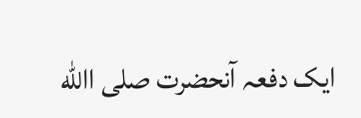ایک دفعہ آنحضرت صلی االله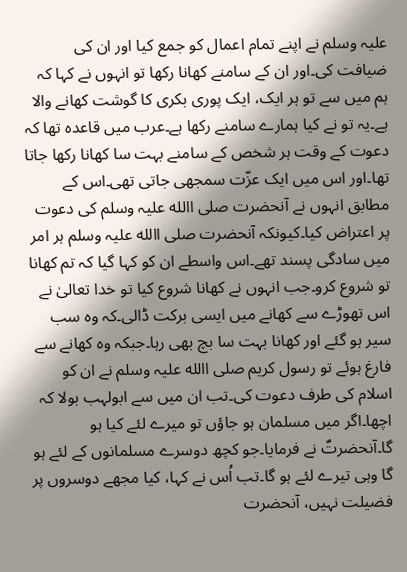علیہ وسلم نے اپنے تمام اعمال کو جمع کیا اور ان کی ضیافت کی۔اور ان کے سامنے کھانا رکھا تو انہوں نے کہا کہ ہم میں سے تو ہر ایک، ایک پوری بکری کا گوشت کھانے والا ہے۔یہ تو نے کیا ہمارے سامنے رکھا ہے۔عرب میں قاعدہ تھا کہ دعوت کے وقت ہر شخص کے سامنے بہت سا کھانا رکھا جاتا تھا۔اور اس میں ایک عزّت سمجھی جاتی تھی۔اس کے مطابق انہوں نے آنحضرت صلی االله علیہ وسلم کی دعوت پر اعتراض کیا۔کیونکہ آنحضرت صلی االله علیہ وسلم ہر امر میں سادگی پسند تھے۔اس واسطے ان کو کہا گیا کہ تم کھانا تو شروع کرو۔جب انہوں نے کھانا شروع کیا تو خدا تعالیٰ نے اس تھوڑے سے کھانے میں ایسی برکت ڈالی۔کہ وہ سب سیر ہو گئے اور کھانا بہت سا بچ بھی رہا۔جبکہ وہ کھانے سے فارغ ہوئے تو رسول کریم صلی االله علیہ وسلم نے ان کو اسلام کی طرف دعوت کی۔تب ان میں سے ابولہب بولا کہ اچھا۔اگر میں مسلمان ہو جاؤں تو میرے لئے کیا ہو گا۔آنحضرتؐ نے فرمایا۔جو کچھ دوسرے مسلمانوں کے لئے ہو گا وہی تیرے لئے ہو گا۔تب اُس نے کہا، کیا مجھے دوسروں پر فضیلت نہیں، آنحضرت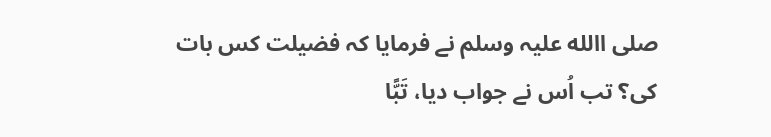صلی االله علیہ وسلم نے فرمایا کہ فضیلت کس بات کی؟ تب اُس نے جواب دیا، تَبًّا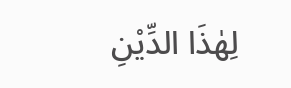لِھٰذَا الدِّیْنِ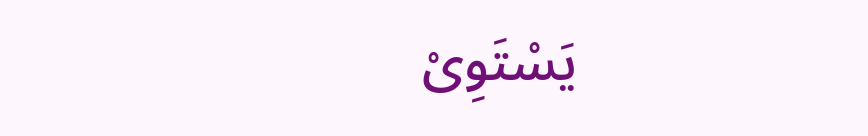یَسْتَوِیْ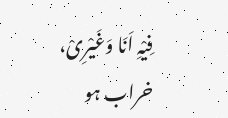فِیْہِ اَنَا وَغَیْرِیْ، خراب ہو